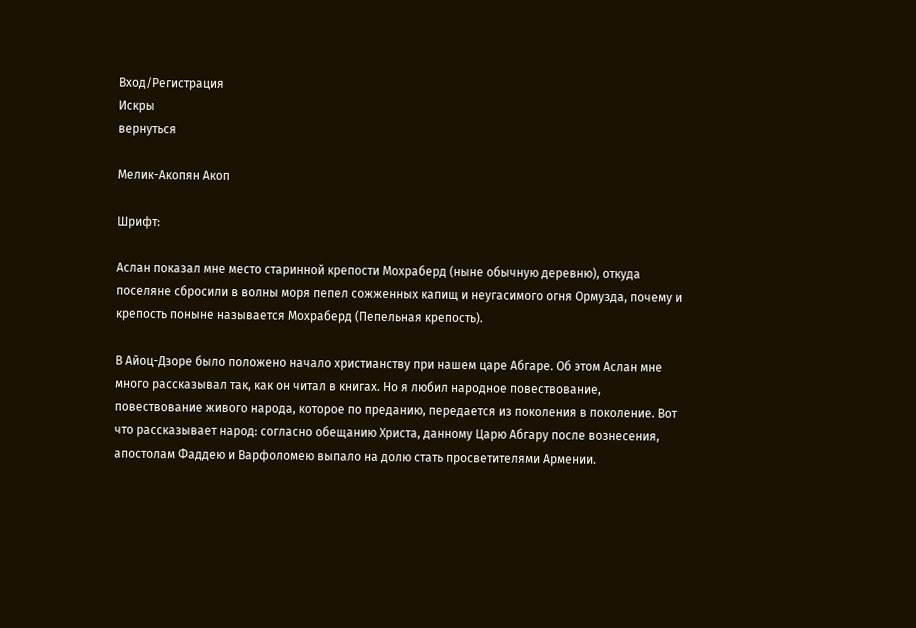Вход/Регистрация
Искры
вернуться

Мелик-Акопян Акоп

Шрифт:

Аслан показал мне место старинной крепости Мохраберд (ныне обычную деревню), откуда поселяне сбросили в волны моря пепел сожженных капищ и неугасимого огня Ормузда, почему и крепость поныне называется Мохраберд (Пепельная крепость).

В Айоц-Дзоре было положено начало христианству при нашем царе Абгаре. Об этом Аслан мне много рассказывал так, как он читал в книгах. Но я любил народное повествование, повествование живого народа, которое по преданию, передается из поколения в поколение. Вот что рассказывает народ: согласно обещанию Христа, данному Царю Абгару после вознесения, апостолам Фаддею и Варфоломею выпало на долю стать просветителями Армении.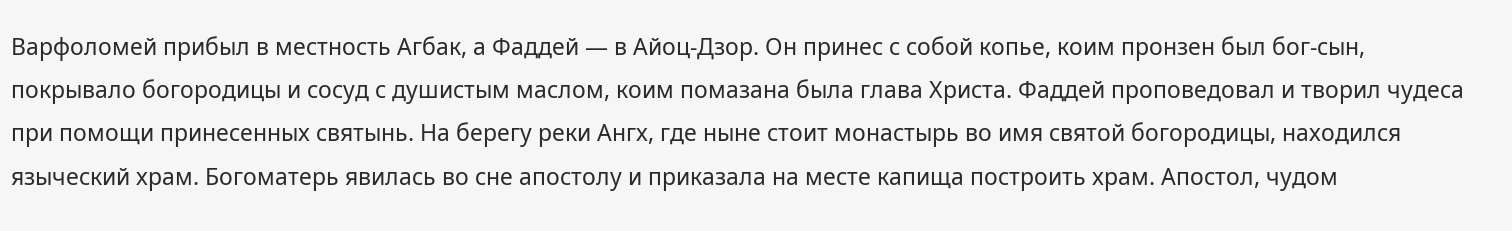Варфоломей прибыл в местность Агбак, а Фаддей — в Айоц-Дзор. Он принес с собой копье, коим пронзен был бог-сын, покрывало богородицы и сосуд с душистым маслом, коим помазана была глава Христа. Фаддей проповедовал и творил чудеса при помощи принесенных святынь. На берегу реки Ангх, где ныне стоит монастырь во имя святой богородицы, находился языческий храм. Богоматерь явилась во сне апостолу и приказала на месте капища построить храм. Апостол, чудом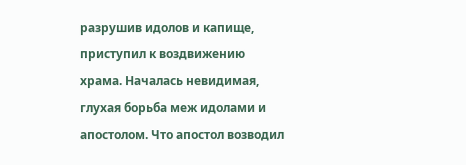разрушив идолов и капище, приступил к воздвижению храма. Началась невидимая, глухая борьба меж идолами и апостолом. Что апостол возводил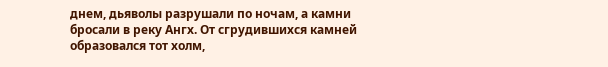днем, дьяволы разрушали по ночам, а камни бросали в реку Ангх. От сгрудившихся камней образовался тот холм,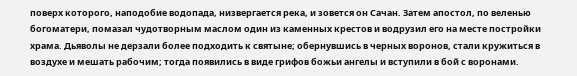поверх которого, наподобие водопада, низвергается река, и зовется он Сачан. Затем апостол, по веленью богоматери, помазал чудотворным маслом один из каменных крестов и водрузил его на месте постройки храма. Дьяволы не дерзали более подходить к святыне; обернувшись в черных воронов, стали кружиться в воздухе и мешать рабочим; тогда появились в виде грифов божьи ангелы и вступили в бой с воронами.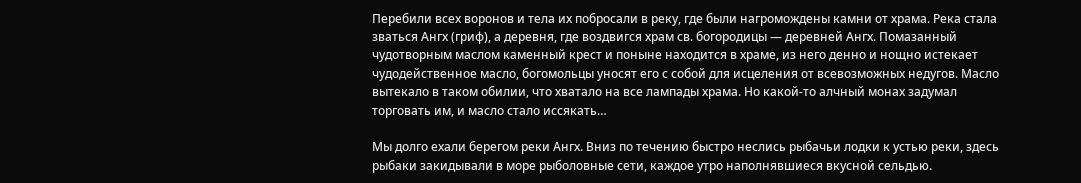Перебили всех воронов и тела их побросали в реку, где были нагромождены камни от храма. Река стала зваться Ангх (гриф), а деревня, где воздвигся храм св. богородицы — деревней Ангх. Помазанный чудотворным маслом каменный крест и поныне находится в храме, из него денно и нощно истекает чудодейственное масло, богомольцы уносят его с собой для исцеления от всевозможных недугов. Масло вытекало в таком обилии, что хватало на все лампады храма. Но какой-то алчный монах задумал торговать им, и масло стало иссякать…

Мы долго ехали берегом реки Ангх. Вниз по течению быстро неслись рыбачьи лодки к устью реки, здесь рыбаки закидывали в море рыболовные сети, каждое утро наполнявшиеся вкусной сельдью.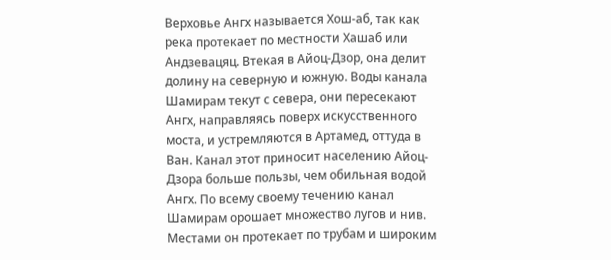Верховье Ангх называется Хош-аб, так как река протекает по местности Хашаб или Андзевацяц. Втекая в Айоц-Дзор, она делит долину на северную и южную. Воды канала Шамирам текут с севера, они пересекают Ангх, направляясь поверх искусственного моста, и устремляются в Артамед, оттуда в Ван. Канал этот приносит населению Айоц-Дзора больше пользы, чем обильная водой Ангх. По всему своему течению канал Шамирам орошает множество лугов и нив. Местами он протекает по трубам и широким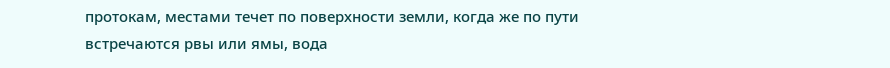протокам, местами течет по поверхности земли, когда же по пути встречаются рвы или ямы, вода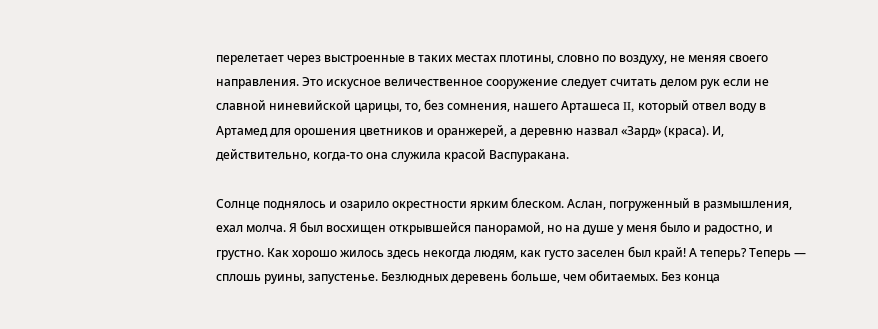перелетает через выстроенные в таких местах плотины, словно по воздуху, не меняя своего направления. Это искусное величественное сооружение следует считать делом рук если не славной ниневийской царицы, то, без сомнения, нашего Арташеса II, который отвел воду в Артамед для орошения цветников и оранжерей, а деревню назвал «Зард» (краса). И, действительно, когда-то она служила красой Васпуракана.

Солнце поднялось и озарило окрестности ярким блеском. Аслан, погруженный в размышления, ехал молча. Я был восхищен открывшейся панорамой, но на душе у меня было и радостно, и грустно. Как хорошо жилось здесь некогда людям, как густо заселен был край! А теперь? Теперь — сплошь руины, запустенье. Безлюдных деревень больше, чем обитаемых. Без конца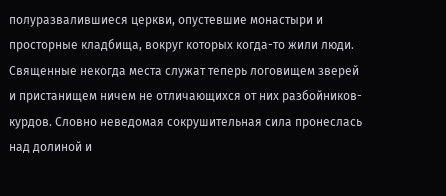полуразвалившиеся церкви, опустевшие монастыри и просторные кладбища, вокруг которых когда-то жили люди. Священные некогда места служат теперь логовищем зверей и пристанищем ничем не отличающихся от них разбойников-курдов. Словно неведомая сокрушительная сила пронеслась над долиной и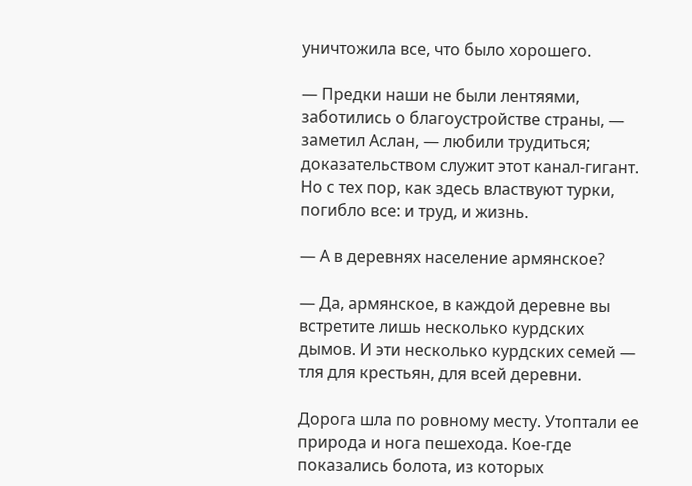уничтожила все, что было хорошего.

— Предки наши не были лентяями, заботились о благоустройстве страны, — заметил Аслан, — любили трудиться; доказательством служит этот канал-гигант. Но с тех пор, как здесь властвуют турки, погибло все: и труд, и жизнь.

— А в деревнях население армянское?

— Да, армянское, в каждой деревне вы встретите лишь несколько курдских дымов. И эти несколько курдских семей — тля для крестьян, для всей деревни.

Дорога шла по ровному месту. Утоптали ее природа и нога пешехода. Кое-где показались болота, из которых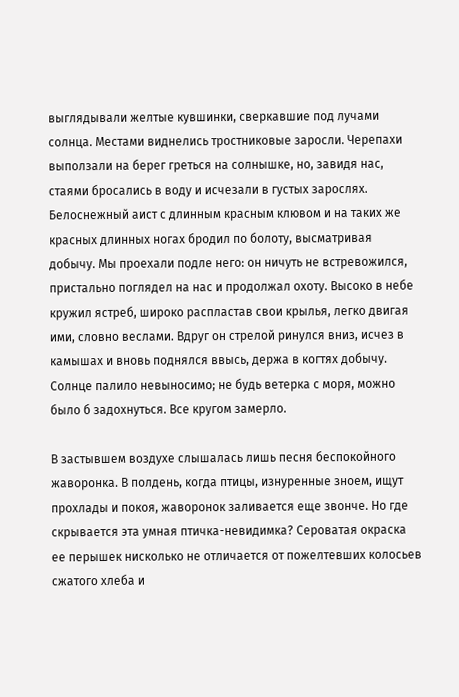выглядывали желтые кувшинки, сверкавшие под лучами солнца. Местами виднелись тростниковые заросли. Черепахи выползали на берег греться на солнышке, но, завидя нас, стаями бросались в воду и исчезали в густых зарослях. Белоснежный аист с длинным красным клювом и на таких же красных длинных ногах бродил по болоту, высматривая добычу. Мы проехали подле него: он ничуть не встревожился, пристально поглядел на нас и продолжал охоту. Высоко в небе кружил ястреб, широко распластав свои крылья, легко двигая ими, словно веслами. Вдруг он стрелой ринулся вниз, исчез в камышах и вновь поднялся ввысь, держа в когтях добычу. Солнце палило невыносимо; не будь ветерка с моря, можно было б задохнуться. Все кругом замерло.

В застывшем воздухе слышалась лишь песня беспокойного жаворонка. В полдень, когда птицы, изнуренные зноем, ищут прохлады и покоя, жаворонок заливается еще звонче. Но где скрывается эта умная птичка-невидимка? Сероватая окраска ее перышек нисколько не отличается от пожелтевших колосьев сжатого хлеба и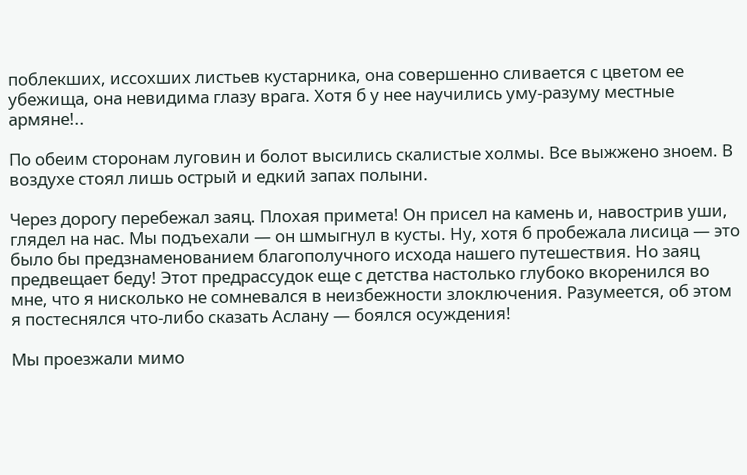поблекших, иссохших листьев кустарника, она совершенно сливается с цветом ее убежища, она невидима глазу врага. Хотя б у нее научились уму-разуму местные армяне!..

По обеим сторонам луговин и болот высились скалистые холмы. Все выжжено зноем. В воздухе стоял лишь острый и едкий запах полыни.

Через дорогу перебежал заяц. Плохая примета! Он присел на камень и, навострив уши, глядел на нас. Мы подъехали — он шмыгнул в кусты. Ну, хотя б пробежала лисица — это было бы предзнаменованием благополучного исхода нашего путешествия. Но заяц предвещает беду! Этот предрассудок еще с детства настолько глубоко вкоренился во мне, что я нисколько не сомневался в неизбежности злоключения. Разумеется, об этом я постеснялся что-либо сказать Аслану — боялся осуждения!

Мы проезжали мимо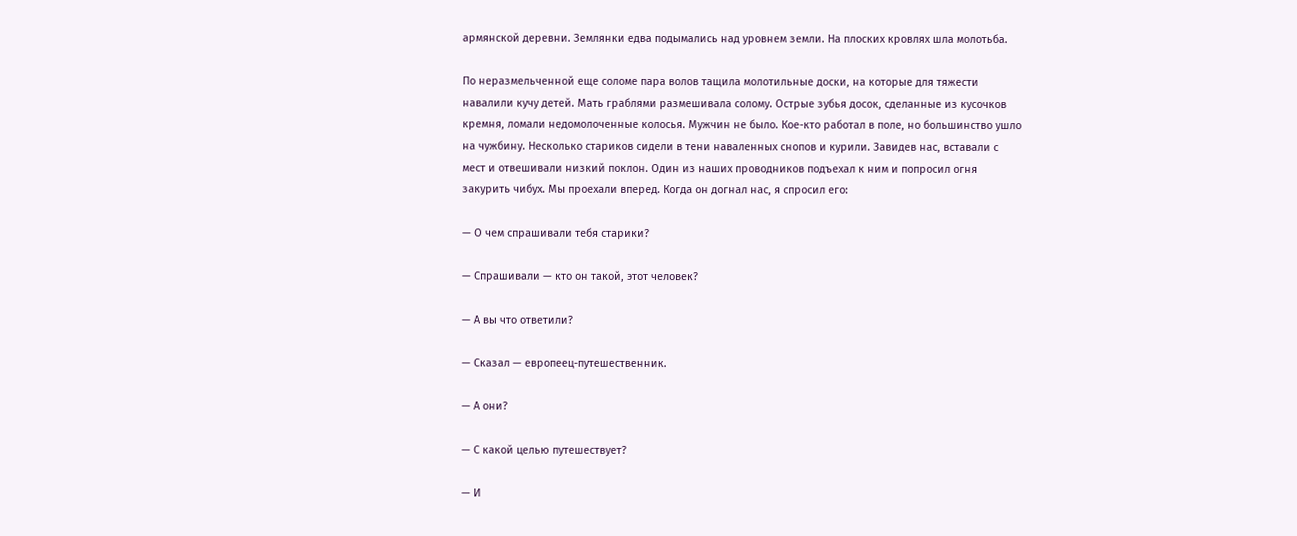армянской деревни. Землянки едва подымались над уровнем земли. На плоских кровлях шла молотьба.

По неразмельченной еще соломе пара волов тащила молотильные доски, на которые для тяжести навалили кучу детей. Мать граблями размешивала солому. Острые зубья досок, сделанные из кусочков кремня, ломали недомолоченные колосья. Мужчин не было. Кое-кто работал в поле, но большинство ушло на чужбину. Несколько стариков сидели в тени наваленных снопов и курили. Завидев нас, вставали с мест и отвешивали низкий поклон. Один из наших проводников подъехал к ним и попросил огня закурить чибух. Мы проехали вперед. Когда он догнал нас, я спросил его:

— О чем спрашивали тебя старики?

— Спрашивали — кто он такой, этот человек?

— А вы что ответили?

— Сказал — европеец-путешественник.

— А они?

— С какой целью путешествует?

— И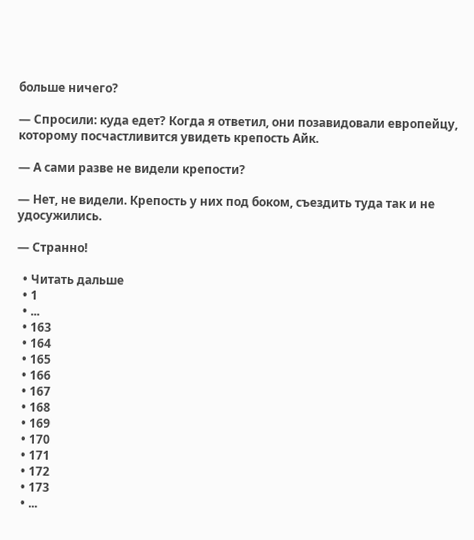больше ничего?

— Спросили: куда едет? Когда я ответил, они позавидовали европейцу, которому посчастливится увидеть крепость Айк.

— А сами разве не видели крепости?

— Нет, не видели. Крепость у них под боком, съездить туда так и не удосужились.

— Странно!

  • Читать дальше
  • 1
  • ...
  • 163
  • 164
  • 165
  • 166
  • 167
  • 168
  • 169
  • 170
  • 171
  • 172
  • 173
  • ...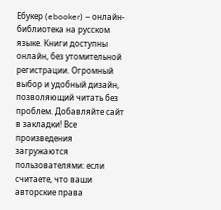Ебукер (ebooker) – онлайн-библиотека на русском языке. Книги доступны онлайн, без утомительной регистрации. Огромный выбор и удобный дизайн, позволяющий читать без проблем. Добавляйте сайт в закладки! Все произведения загружаются пользователями: если считаете, что ваши авторские права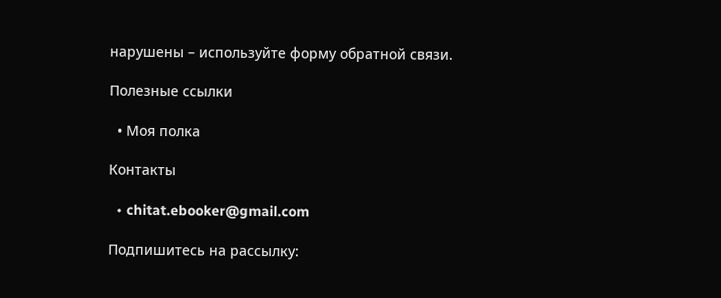нарушены – используйте форму обратной связи.

Полезные ссылки

  • Моя полка

Контакты

  • chitat.ebooker@gmail.com

Подпишитесь на рассылку: